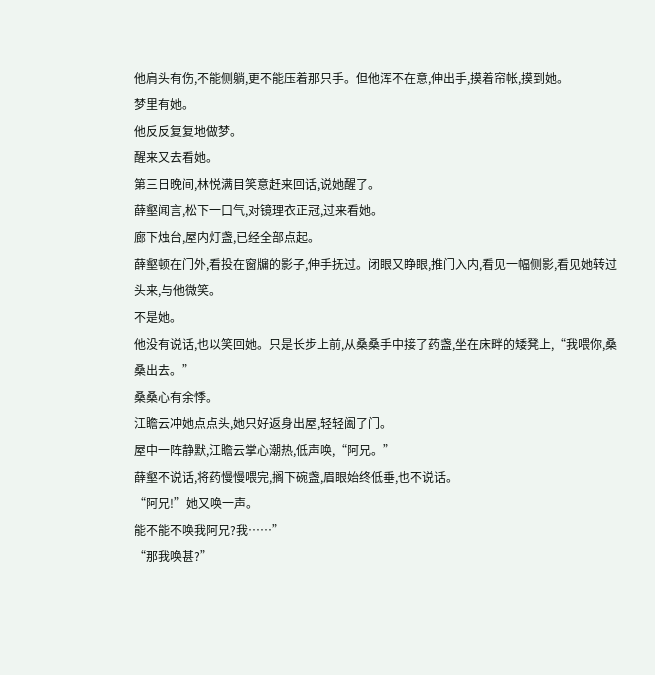他肩头有伤,不能侧躺,更不能压着那只手。但他浑不在意,伸出手,摸着帘帐,摸到她。
梦里有她。
他反反复复地做梦。
醒来又去看她。
第三日晚间,林悦满目笑意赶来回话,说她醒了。
薛壑闻言,松下一口气,对镜理衣正冠,过来看她。
廊下烛台,屋内灯盏,已经全部点起。
薛壑顿在门外,看投在窗牖的影子,伸手抚过。闭眼又睁眼,推门入内,看见一幅侧影,看见她转过头来,与他微笑。
不是她。
他没有说话,也以笑回她。只是长步上前,从桑桑手中接了药盏,坐在床畔的矮凳上,“我喂你,桑桑出去。”
桑桑心有余悸。
江瞻云冲她点点头,她只好返身出屋,轻轻阖了门。
屋中一阵静默,江瞻云掌心潮热,低声唤,“阿兄。”
薛壑不说话,将药慢慢喂完,搁下碗盏,眉眼始终低垂,也不说话。
“阿兄!”她又唤一声。
能不能不唤我阿兄?我……”
“那我唤甚?”